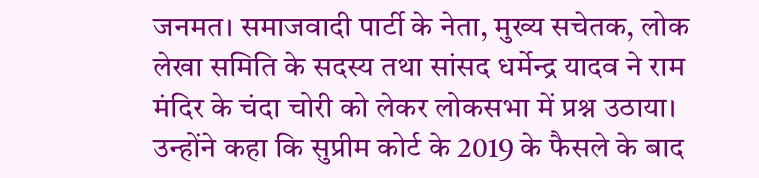जनमत। समाजवादी पार्टी के नेता, मुख्य सचेतक, लोक लेखा समिति के सदस्य तथा सांसद धर्मेन्द्र यादव ने राम मंदिर के चंदा चोरी को लेकर लोकसभा में प्रश्न उठाया।
उन्होंने कहा कि सुप्रीम कोर्ट के 2019 के फैसले के बाद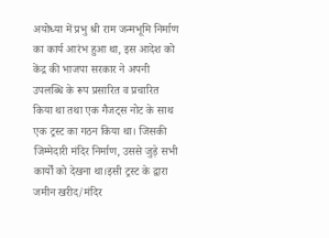अयोध्या में प्रभु श्री राम जन्मभूमि निर्माण का कार्य आरंभ हुआ था, इस आदेश को केंद्र की भाजपा सरकार ने अपनी उपलब्धि के रूप प्रसारित व प्रचारित किया था तथा एक गैजट्स नोट के साथ एक ट्रस्ट का गठन किया था। जिसकी जिम्मेदारी मंदिर निर्माण, उससे जुड़े सभी कार्यों को देखना था।इसी ट्रस्ट के द्वारा जमीन खरीद/मंदिर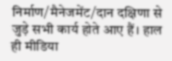निर्माण/मैनेजमेंट/दान दक्षिणा से जुड़े सभी कार्य होते आए हैं। हाल ही मीडिया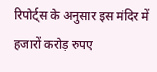रिपोर्ट्स के अनुसार इस मंदिर में हजारों करोड़ रुपए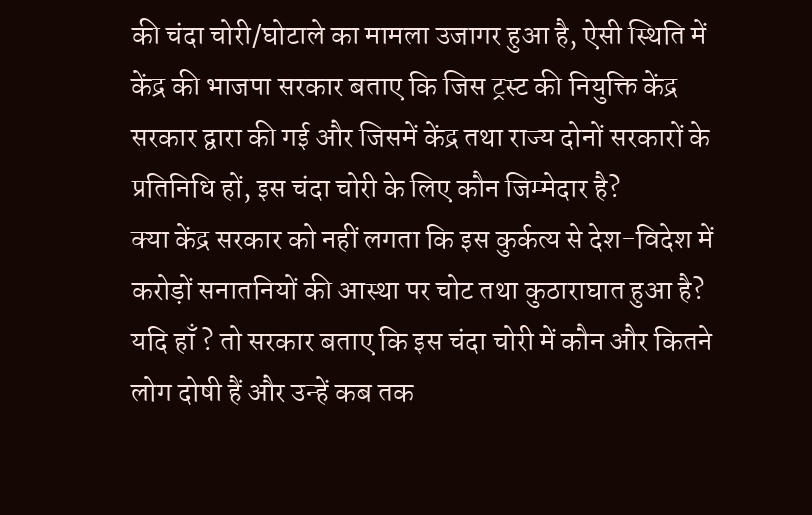की चंदा चोरी/घोटाले का मामला उजागर हुआ है, ऐसी स्थिति में केंद्र की भाजपा सरकार बताए कि जिस ट्रस्ट की नियुक्ति केंद्र सरकार द्वारा की गई और जिसमें केंद्र तथा राज्य दोनों सरकारों के प्रतिनिधि हों, इस चंदा चोरी के लिए कौन जिम्मेदार है?
क्या केंद्र सरकार को नहीं लगता कि इस कुर्कत्य से देश-विदेश में करोड़ों सनातनियों की आस्था पर चोट तथा कुठाराघात हुआ है?
यदि हाँ ? तो सरकार बताए कि इस चंदा चोरी में कौन और कितने लोग दोषी हैं और उन्हें कब तक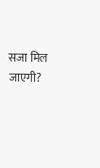सजा मिल जाएगी?